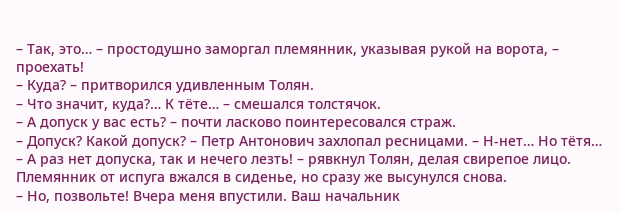– Так, это… – простодушно заморгал племянник, указывая рукой на ворота, – проехать!
– Куда? – притворился удивленным Толян.
– Что значит, куда?… К тёте… – смешался толстячок.
– А допуск у вас есть? – почти ласково поинтересовался страж.
– Допуск? Какой допуск? – Петр Антонович захлопал ресницами. – Н-нет… Но тётя…
– А раз нет допуска, так и нечего лезть! – рявкнул Толян, делая свирепое лицо.
Племянник от испуга вжался в сиденье, но сразу же высунулся снова.
– Но, позвольте! Вчера меня впустили. Ваш начальник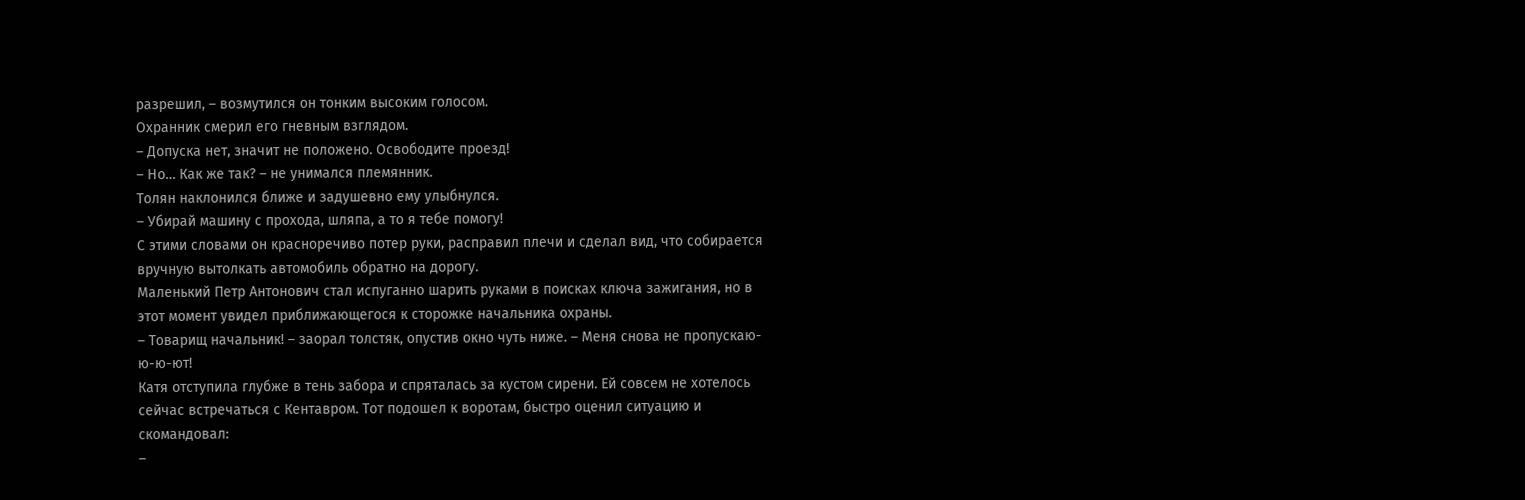разрешил, – возмутился он тонким высоким голосом.
Охранник смерил его гневным взглядом.
– Допуска нет, значит не положено. Освободите проезд!
– Но… Как же так? – не унимался племянник.
Толян наклонился ближе и задушевно ему улыбнулся.
– Убирай машину с прохода, шляпа, а то я тебе помогу!
С этими словами он красноречиво потер руки, расправил плечи и сделал вид, что собирается вручную вытолкать автомобиль обратно на дорогу.
Маленький Петр Антонович стал испуганно шарить руками в поисках ключа зажигания, но в этот момент увидел приближающегося к сторожке начальника охраны.
– Товарищ начальник! – заорал толстяк, опустив окно чуть ниже. – Меня снова не пропускаю-ю-ю-ют!
Катя отступила глубже в тень забора и спряталась за кустом сирени. Ей совсем не хотелось сейчас встречаться с Кентавром. Тот подошел к воротам, быстро оценил ситуацию и скомандовал:
–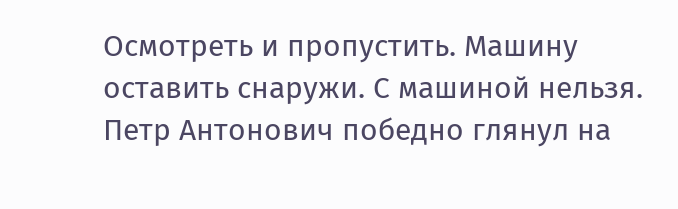Осмотреть и пропустить. Машину оставить снаружи. С машиной нельзя.
Петр Антонович победно глянул на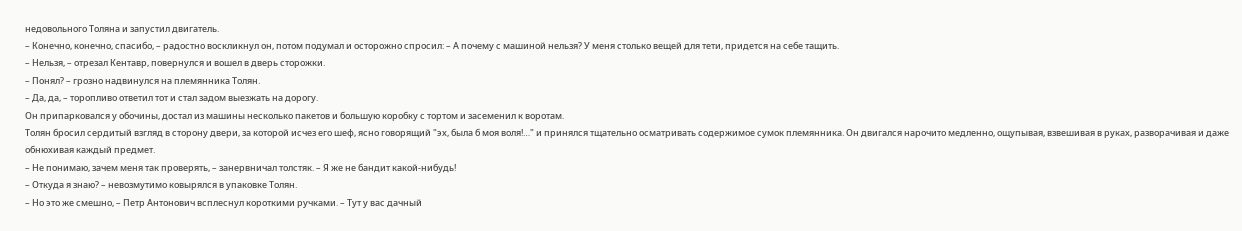недовольного Толяна и запустил двигатель.
– Конечно, конечно, спасибо, – радостно воскликнул он, потом подумал и осторожно спросил: – А почему с машиной нельзя? У меня столько вещей для тети, придется на себе тащить.
– Нельзя, – отрезал Кентавр, повернулся и вошел в дверь сторожки.
– Понял? – грозно надвинулся на племянника Толян.
– Да, да, – торопливо ответил тот и стал задом выезжать на дорогу.
Он припарковался у обочины, достал из машины несколько пакетов и большую коробку с тортом и засеменил к воротам.
Толян бросил сердитый взгляд в сторону двери, за которой исчез его шеф, ясно говорящий "эх, была б моя воля!…" и принялся тщательно осматривать содержимое сумок племянника. Он двигался нарочито медленно, ощупывая, взвешивая в руках, разворачивая и даже обнюхивая каждый предмет.
– Не понимаю, зачем меня так проверять, – занервничал толстяк. – Я же не бандит какой-нибудь!
– Откуда я знаю? – невозмутимо ковырялся в упаковке Толян.
– Но это же смешно, – Петр Антонович всплеснул короткими ручками. – Тут у вас дачный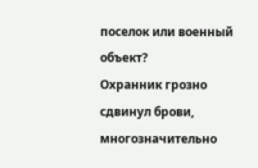поселок или военный объект?
Охранник грозно сдвинул брови, многозначительно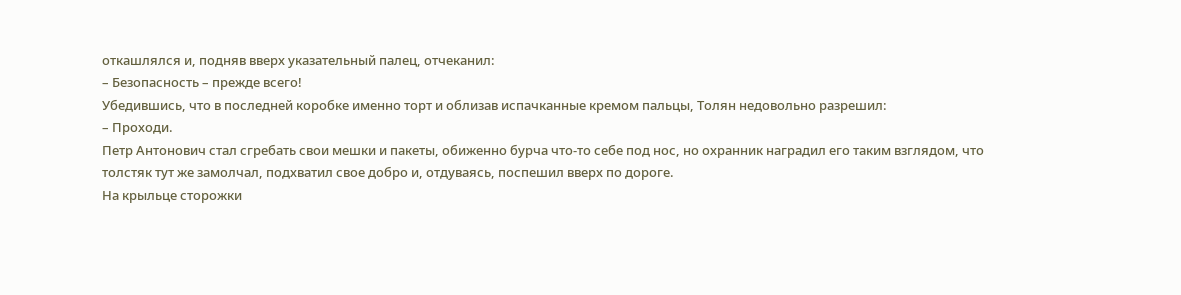откашлялся и, подняв вверх указательный палец, отчеканил:
– Безопасность – прежде всего!
Убедившись, что в последней коробке именно торт и облизав испачканные кремом пальцы, Толян недовольно разрешил:
– Проходи.
Петр Антонович стал сгребать свои мешки и пакеты, обиженно бурча что-то себе под нос, но охранник наградил его таким взглядом, что толстяк тут же замолчал, подхватил свое добро и, отдуваясь, поспешил вверх по дороге.
На крыльце сторожки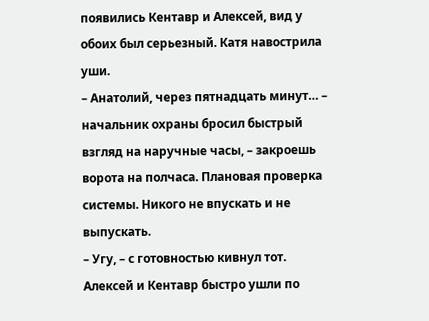появились Кентавр и Алексей, вид у обоих был серьезный. Катя навострила уши.
– Анатолий, через пятнадцать минут… – начальник охраны бросил быстрый взгляд на наручные часы, – закроешь ворота на полчаса. Плановая проверка системы. Никого не впускать и не выпускать.
– Угу, – с готовностью кивнул тот.
Алексей и Кентавр быстро ушли по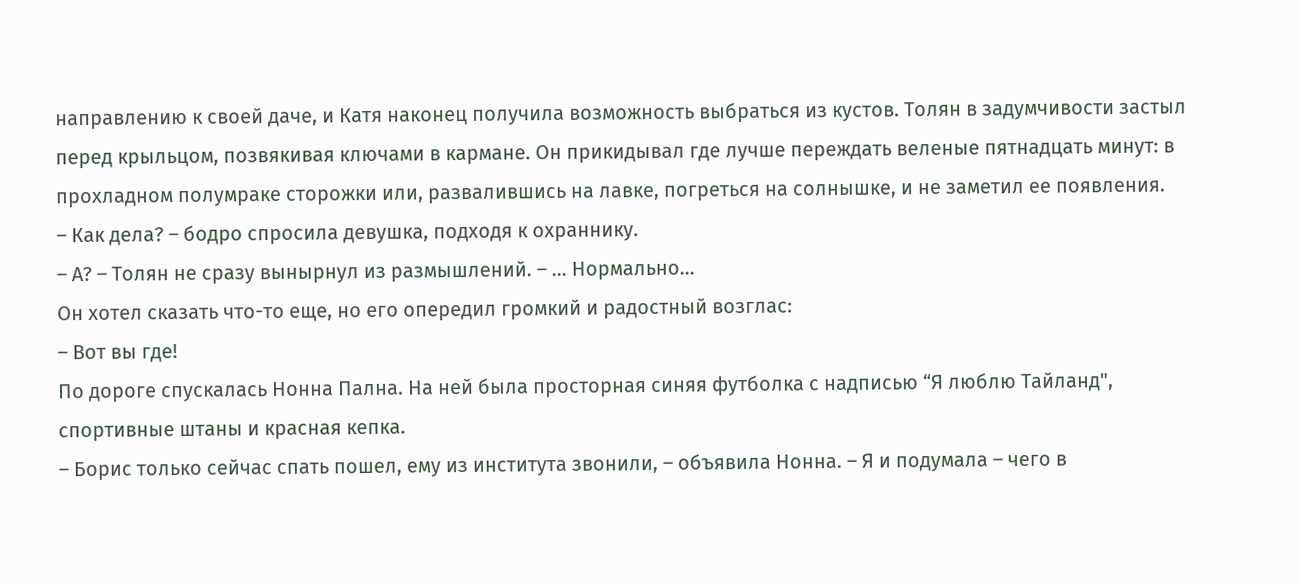направлению к своей даче, и Катя наконец получила возможность выбраться из кустов. Толян в задумчивости застыл перед крыльцом, позвякивая ключами в кармане. Он прикидывал где лучше переждать веленые пятнадцать минут: в прохладном полумраке сторожки или, развалившись на лавке, погреться на солнышке, и не заметил ее появления.
– Как дела? – бодро спросила девушка, подходя к охраннику.
– А? – Толян не сразу вынырнул из размышлений. – … Нормально…
Он хотел сказать что-то еще, но его опередил громкий и радостный возглас:
– Вот вы где!
По дороге спускалась Нонна Пална. На ней была просторная синяя футболка с надписью “Я люблю Тайланд", спортивные штаны и красная кепка.
– Борис только сейчас спать пошел, ему из института звонили, – объявила Нонна. – Я и подумала – чего в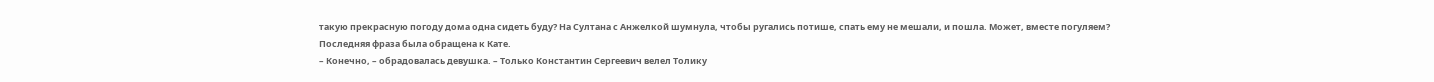такую прекрасную погоду дома одна сидеть буду? На Султана с Анжелкой шумнула, чтобы ругались потише, спать ему не мешали, и пошла. Может, вместе погуляем?
Последняя фраза была обращена к Кате.
– Конечно, – обрадовалась девушка. – Только Константин Сергеевич велел Толику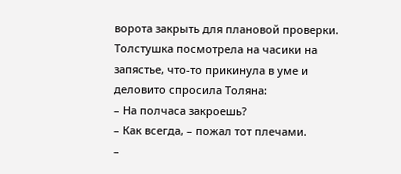ворота закрыть для плановой проверки.
Толстушка посмотрела на часики на запястье, что-то прикинула в уме и деловито спросила Толяна:
– На полчаса закроешь?
– Как всегда, – пожал тот плечами.
–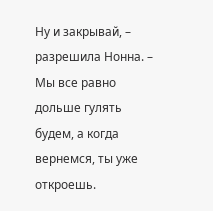Ну и закрывай, – разрешила Нонна. – Мы все равно дольше гулять будем, а когда вернемся, ты уже откроешь.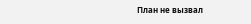План не вызвал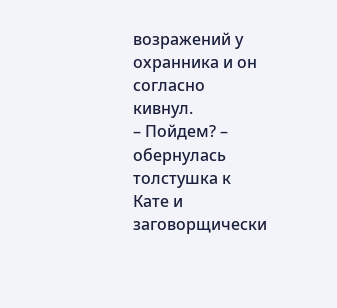возражений у охранника и он согласно кивнул.
– Пойдем? – обернулась толстушка к Кате и заговорщически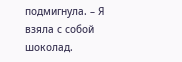подмигнула. – Я взяла с собой шоколад.